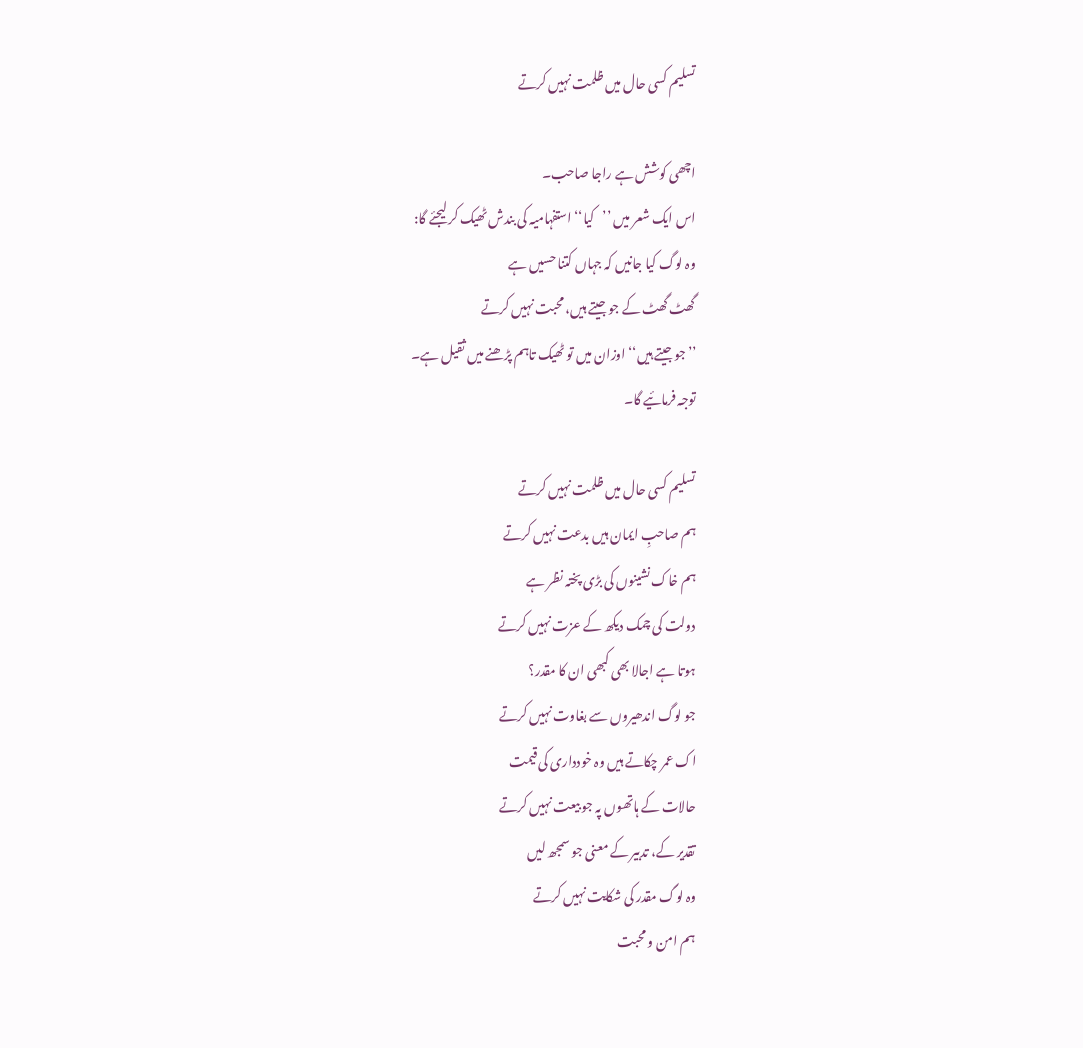تسلیم کسی حال میں ظلمت نہیں کرتے

اچھی کوشش ہے راجا صاحب۔
اس ایک شعر میں ’’کیا‘‘ استفہامیہ کی بندش ٹھیک کر لیجئے گا:
وہ لوگ کیا جانیں کہ جہاں کتنا حسیں ہے
گھٹ گھٹ کے جو جیتے ہیں، محبت نہیں کرتے
’’جو جیتے ہیں‘‘ اوزان میں تو ٹھیک تاہم پڑھنے میں ثقیل ہے۔
توجہ فرمائیے گا۔

تسلیم کسی حال میں ظلمت نہیں کرتے
ہم صاحبِ ایمان ہیں بدعت نہیں کرتے
ہم خاک نشینوں کی بڑی پختہ نظر ہے
دولت کی چمک دیکھ کے عزت نہیں کرتے
ہوتا ہے اجالا بھی کبھی ان کا مقدر؟
جو لوگ اندھیروں سے بغاوت نہیں کرتے
اک عمر چکاتے ہیں وہ خودداری کی قیمت
حالات کے ہاتھوں پہ جو بیعت نہیں کرتے
تقدیر کے، تدبیر کے معنی جو سمجھ لیں
وہ لوگ مقدر کی شکایت نہیں کرتے
ہم امن و محبت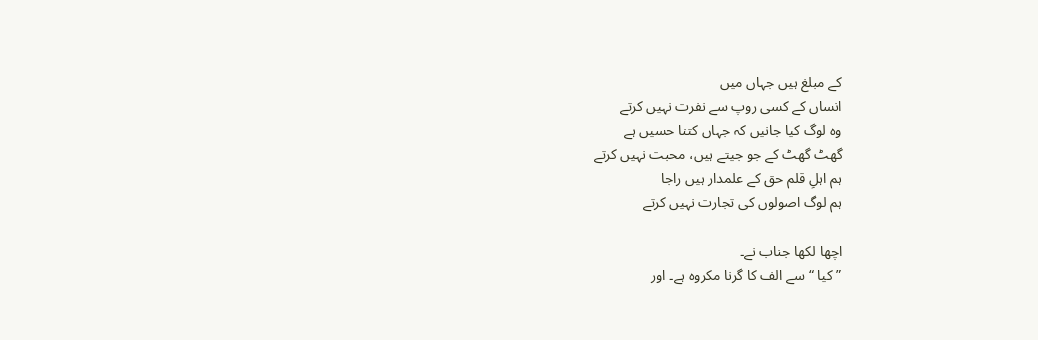کے مبلغ ہیں جہاں میں
انساں کے کسی روپ سے نفرت نہیں کرتے
وہ لوگ کیا جانیں کہ جہاں کتنا حسیں ہے
گھٹ گھٹ کے جو جیتے ہیں، محبت نہیں کرتے
ہم اہلِ قلم حق کے علمدار ہیں راجا
ہم لوگ اصولوں کی تجارت نہیں کرتے

اچھا لکھا جناب نے۔
”کیا “سے الف کا گرنا مکروہ ہے۔ اور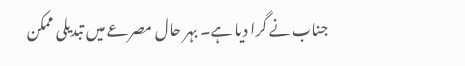جناب نے گرا دیا ہے۔ بہر حال مصرعے میں تبدیلی ممکن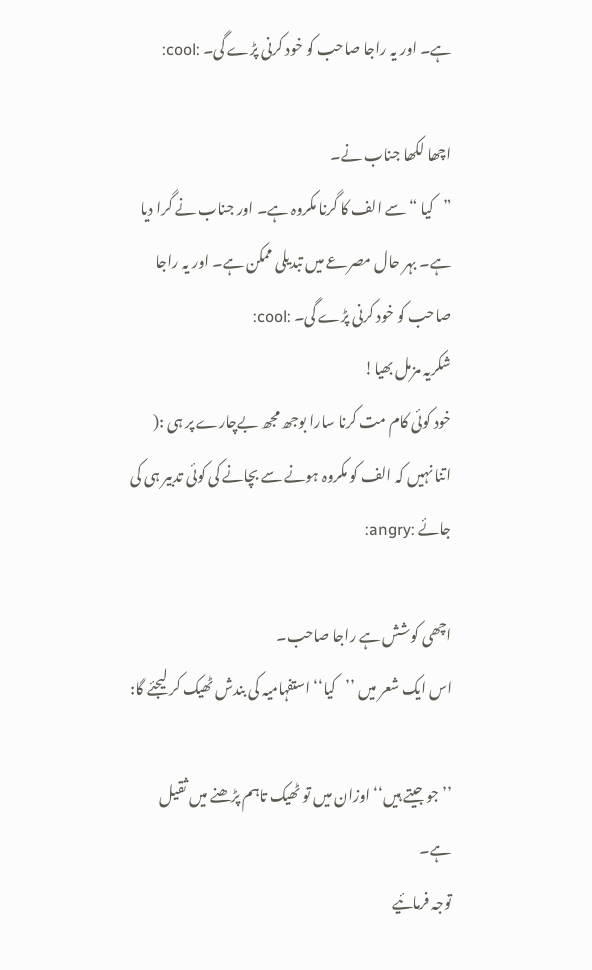ہے۔ اور یہ راجا صاحب کو خود کرنی پڑے گی۔ :cool:

اچھا لکھا جناب نے۔
”کیا “سے الف کا گرنا مکروہ ہے۔ اور جناب نے گرا دیا ہے۔ بہر حال مصرعے میں تبدیلی ممکن ہے۔ اور یہ راجا صاحب کو خود کرنی پڑے گی۔ :cool:
شکریہ مزمل بھیا!
خود کوئی کام مت کرنا سارا بوجھ مجھ بےچارے پر ہی :(
اتنا نہیں کہ الف کو مکروہ ہونے سے بچانے کی کوئی تدبیر ہی کی جائے :angry:

اچھی کوشش ہے راجا صاحب۔
اس ایک شعر میں ’’کیا‘‘ استفہامیہ کی بندش ٹھیک کر لیجئے گا:

’’جو جیتے ہیں‘‘ اوزان میں تو ٹھیک تاہم پڑھنے میں ثقیل ہے۔
توجہ فرمائیے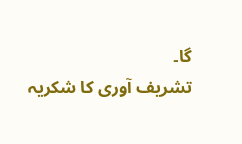گا۔
تشریف آوری کا شکریہ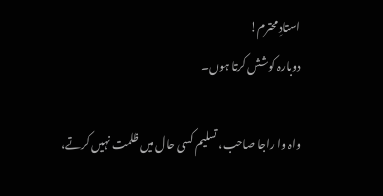استادِ محترم!
دوبارہ کوشش کرتا ہوں۔

واہ وا راجا صاحب، تسلیم کسی حال میں ظلمت نہیں کرتے،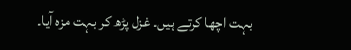بہت اچھا کرتے ہیں۔ غزل پڑھ کر بہت مزہ آیا۔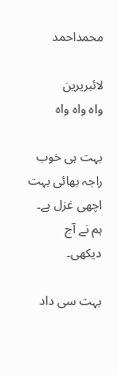محمداحمد

لائبریرین
واہ واہ واہ

بہت ہی خوب راجہ بھائی بہت اچھی غزل ہے۔ ہم نے آج دیکھی۔

بہت سی داد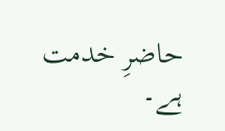حاضرِ خدمت ہے۔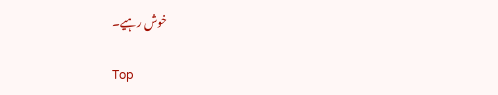خوش رہیے۔

Top